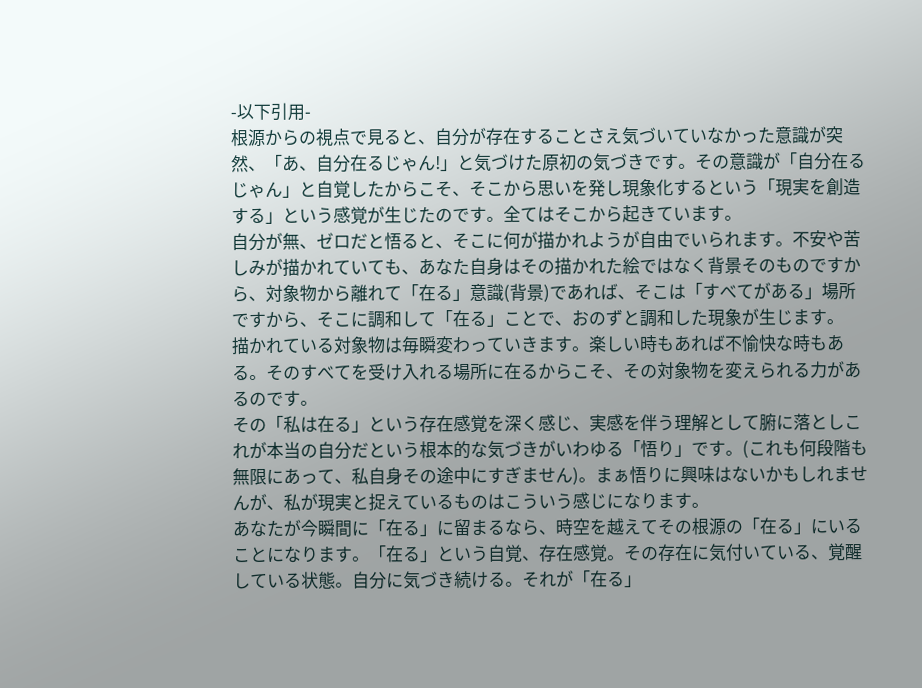-以下引用-
根源からの視点で見ると、自分が存在することさえ気づいていなかった意識が突然、「あ、自分在るじゃん!」と気づけた原初の気づきです。その意識が「自分在るじゃん」と自覚したからこそ、そこから思いを発し現象化するという「現実を創造する」という感覚が生じたのです。全てはそこから起きています。
自分が無、ゼロだと悟ると、そこに何が描かれようが自由でいられます。不安や苦しみが描かれていても、あなた自身はその描かれた絵ではなく背景そのものですから、対象物から離れて「在る」意識(背景)であれば、そこは「すべてがある」場所ですから、そこに調和して「在る」ことで、おのずと調和した現象が生じます。
描かれている対象物は毎瞬変わっていきます。楽しい時もあれば不愉快な時もある。そのすべてを受け入れる場所に在るからこそ、その対象物を変えられる力があるのです。
その「私は在る」という存在感覚を深く感じ、実感を伴う理解として腑に落としこれが本当の自分だという根本的な気づきがいわゆる「悟り」です。(これも何段階も無限にあって、私自身その途中にすぎません)。まぁ悟りに興味はないかもしれませんが、私が現実と捉えているものはこういう感じになります。
あなたが今瞬間に「在る」に留まるなら、時空を越えてその根源の「在る」にいることになります。「在る」という自覚、存在感覚。その存在に気付いている、覚醒している状態。自分に気づき続ける。それが「在る」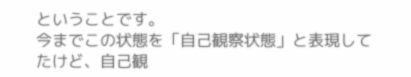ということです。
今までこの状態を「自己観察状態」と表現してたけど、自己観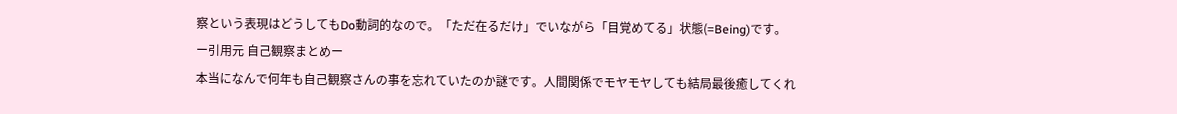察という表現はどうしてもDo動詞的なので。「ただ在るだけ」でいながら「目覚めてる」状態(=Being)です。
ー引用元 自己観察まとめー
本当になんで何年も自己観察さんの事を忘れていたのか謎です。人間関係でモヤモヤしても結局最後癒してくれ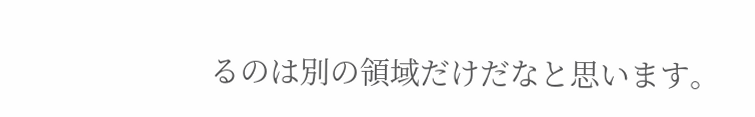るのは別の領域だけだなと思います。